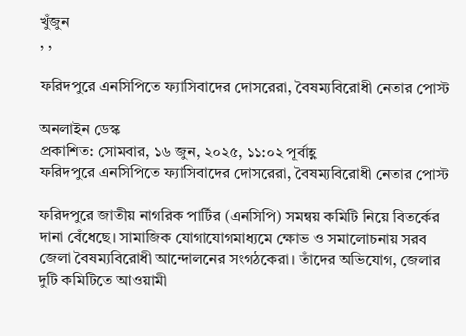খুঁজুন
, ,

ফরিদপুরে এনসিপিতে ফ্যাসিবাদের দোসরেরা, বৈষম্যবিরোধী নেতার পোস্ট

অনলাইন ডেস্ক
প্রকাশিত: সোমবার, ১৬ জুন, ২০২৫, ১১:০২ পূর্বাহ্ণ
ফরিদপুরে এনসিপিতে ফ্যাসিবাদের দোসরেরা, বৈষম্যবিরোধী নেতার পোস্ট

ফরিদপুরে জাতীয় নাগরিক পার্টির (এনসিপি) সমন্বয় কমিটি নিয়ে বিতর্কের দানা বেঁধেছে। সামাজিক যোগাযোগমাধ্যমে ক্ষোভ ও সমালোচনায় সরব জেলা বৈষম্যবিরোধী আন্দোলনের সংগঠকেরা। তাঁদের অভিযোগ, জেলার দুটি কমিটিতে আওয়ামী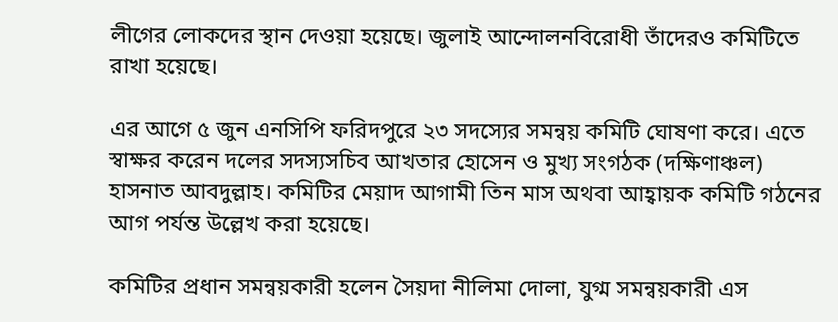লীগের লোকদের স্থান দেওয়া হয়েছে। জুলাই আন্দোলনবিরোধী তাঁদেরও কমিটিতে রাখা হয়েছে।

এর আগে ৫ জুন এনসিপি ফরিদপুরে ২৩ সদস্যের সমন্বয় কমিটি ঘোষণা করে। এতে স্বাক্ষর করেন দলের সদস্যসচিব আখতার হোসেন ও মুখ্য সংগঠক (দক্ষিণাঞ্চল) হাসনাত আবদুল্লাহ। কমিটির মেয়াদ আগামী তিন মাস অথবা আহ্বায়ক কমিটি গঠনের আগ পর্যন্ত উল্লেখ করা হয়েছে।

কমিটির প্রধান সমন্বয়কারী হলেন সৈয়দা নীলিমা দোলা, যুগ্ম সমন্বয়কারী এস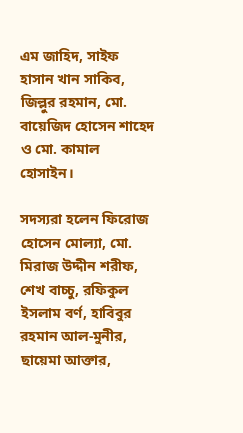এম জাহিদ, সাইফ হাসান খান সাকিব, জিল্লুর রহমান, মো. বায়েজিদ হোসেন শাহেদ ও মো. কামাল হোসাইন।

সদস্যরা হলেন ফিরোজ হোসেন মোল্যা, মো. মিরাজ উদ্দীন শরীফ, শেখ বাচ্চু, রফিকুল ইসলাম বর্ণ, হাবিবুর রহমান আল-মুনীর, ছায়েমা আক্তার,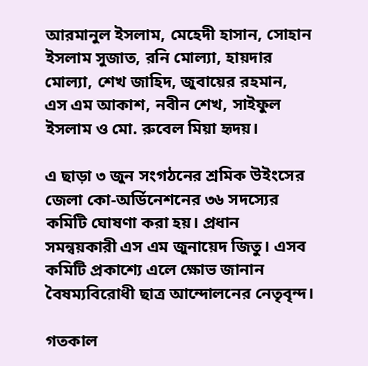আরমানুল ইসলাম, মেহেদী হাসান, সোহান ইসলাম সুজাত, রনি মোল্যা, হায়দার মোল্যা, শেখ জাহিদ, জুবায়ের রহমান, এস এম আকাশ, নবীন শেখ, সাইফুল ইসলাম ও মো. রুবেল মিয়া হৃদয়।

এ ছাড়া ৩ জুন সংগঠনের শ্রমিক উইংসের জেলা কো-অর্ডিনেশনের ৩৬ সদস্যের কমিটি ঘোষণা করা হয়। প্রধান সমন্বয়কারী এস এম জুনায়েদ জিতু। এসব কমিটি প্রকাশ্যে এলে ক্ষোভ জানান বৈষম্যবিরোধী ছাত্র আন্দোলনের নেতৃবৃন্দ।

গতকাল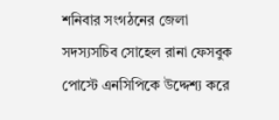শনিবার সংগঠনের জেলা সদস্যসচিব সোহেল রানা ফেসবুক পোস্টে এনসিপিকে উদ্দেশ্য করে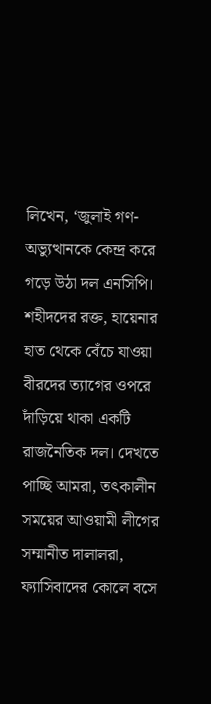লিখেন, ‘জুলাই গণ-অভ্যুত্থানকে কেন্দ্র করে গড়ে উঠা দল এনসিপি। শহীদদের রক্ত, হায়েনার হাত থেকে বেঁচে যাওয়া বীরদের ত্যাগের ওপরে দাঁড়িয়ে থাকা একটি রাজনৈতিক দল। দেখতে পাচ্ছি আমরা, তৎকালীন সময়ের আওয়ামী লীগের সম্মানীত দালালরা, ফ্যাসিবাদের কোলে বসে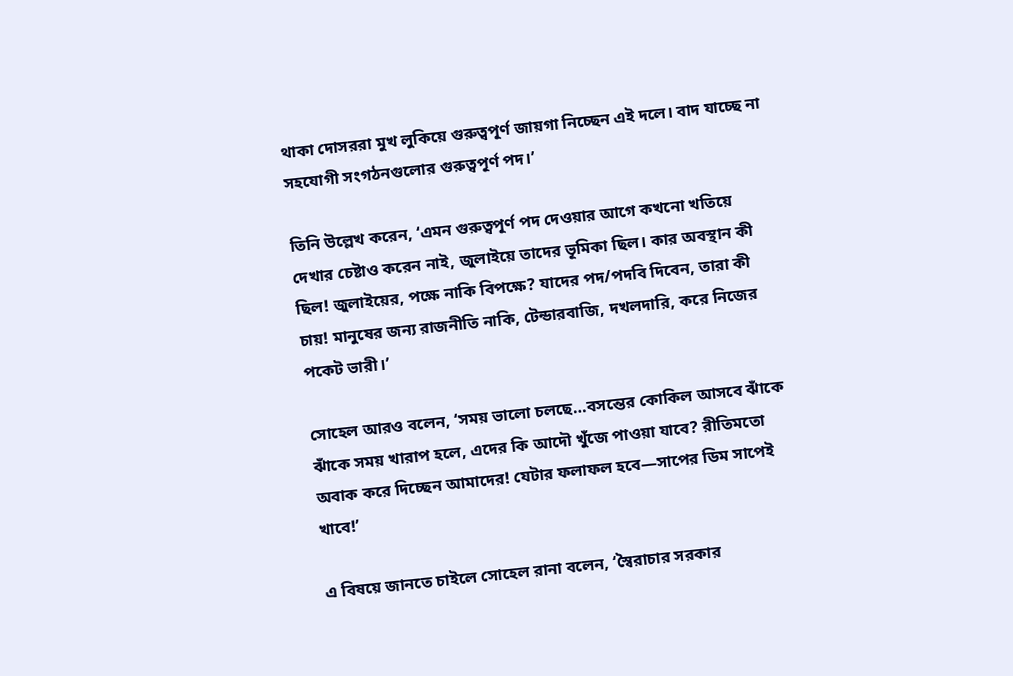থাকা দোসররা মুখ লুকিয়ে গুরুত্বপূর্ণ জায়গা নিচ্ছেন এই দলে। বাদ যাচ্ছে না সহযোগী সংগঠনগুলোর গুরুত্বপূর্ণ পদ।’

তিনি উল্লেখ করেন, ‘এমন গুরুত্বপূর্ণ পদ দেওয়ার আগে কখনো খতিয়ে দেখার চেষ্টাও করেন নাই, জুলাইয়ে তাদের ভূমিকা ছিল। কার অবস্থান কী ছিল! জুলাইয়ের, পক্ষে নাকি বিপক্ষে? যাদের পদ/পদবি দিবেন, তারা কী চায়! মানুষের জন্য রাজনীতি নাকি, টেন্ডারবাজি, দখলদারি, করে নিজের পকেট ভারী।’

সোহেল আরও বলেন, ‘সময় ভালো চলছে…বসন্তের কোকিল আসবে ঝাঁকে ঝাঁকে সময় খারাপ হলে, এদের কি আদৌ খুঁজে পাওয়া যাবে? রীতিমতো অবাক করে দিচ্ছেন আমাদের! যেটার ফলাফল হবে—সাপের ডিম সাপেই খাবে!’

এ বিষয়ে জানতে চাইলে সোহেল রানা বলেন, ‘স্বৈরাচার সরকার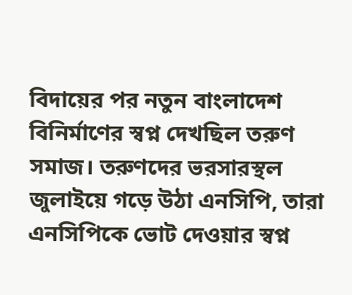বিদায়ের পর নতুন বাংলাদেশ বিনির্মাণের স্বপ্ন দেখছিল তরুণ সমাজ। তরুণদের ভরসারস্থল জুলাইয়ে গড়ে উঠা এনসিপি, তারা এনসিপিকে ভোট দেওয়ার স্বপ্ন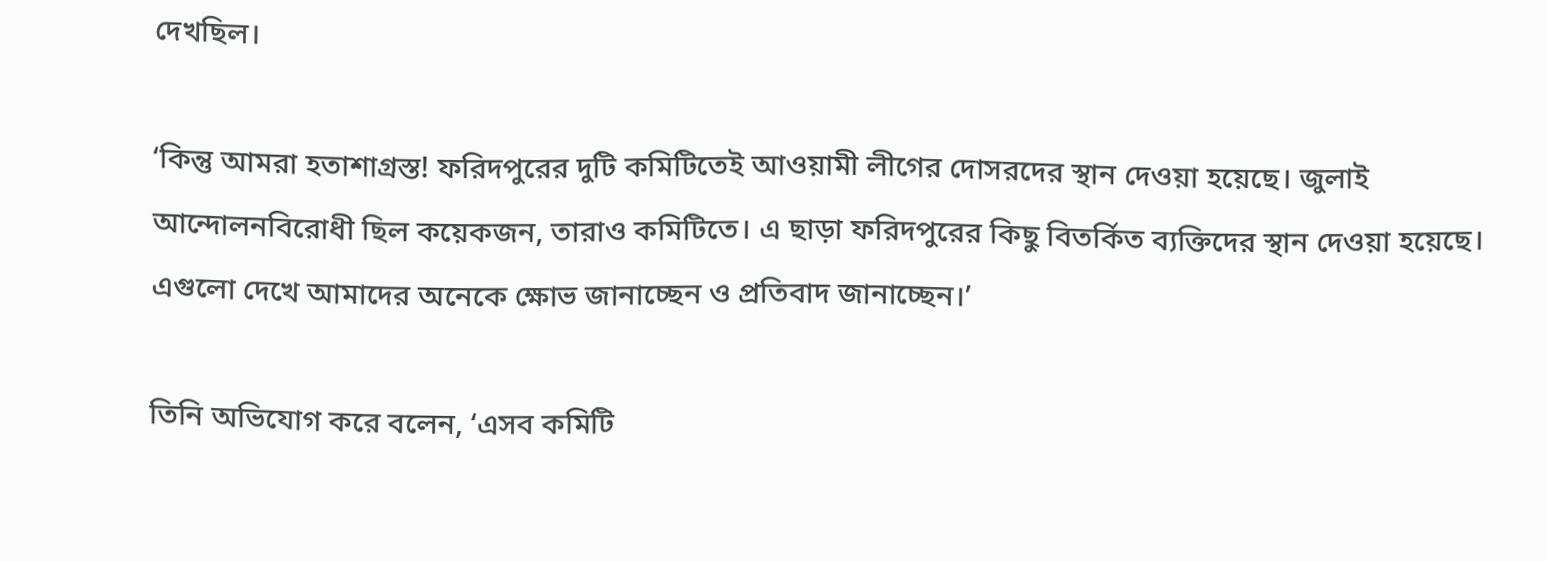দেখছিল।

‘কিন্তু আমরা হতাশাগ্রস্ত! ফরিদপুরের দুটি কমিটিতেই আওয়ামী লীগের দোসরদের স্থান দেওয়া হয়েছে। জুলাই আন্দোলনবিরোধী ছিল কয়েকজন, তারাও কমিটিতে। এ ছাড়া ফরিদপুরের কিছু বিতর্কিত ব্যক্তিদের স্থান দেওয়া হয়েছে। এগুলো দেখে আমাদের অনেকে ক্ষোভ জানাচ্ছেন ও প্রতিবাদ জানাচ্ছেন।’

তিনি অভিযোগ করে বলেন, ‘এসব কমিটি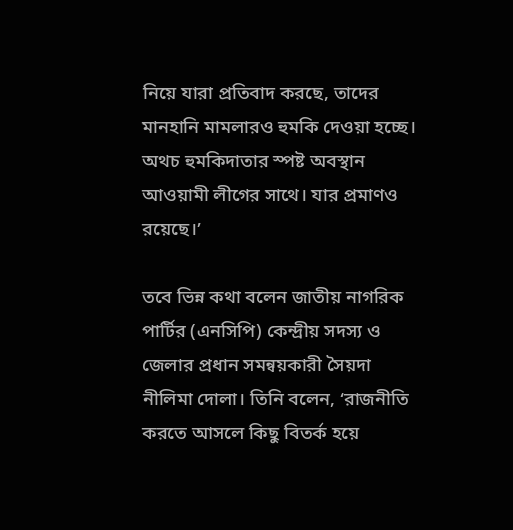নিয়ে যারা প্রতিবাদ করছে, তাদের মানহানি মামলারও হুমকি দেওয়া হচ্ছে। অথচ হুমকিদাতার স্পষ্ট অবস্থান আওয়ামী লীগের সাথে। যার প্রমাণও রয়েছে।’

তবে ভিন্ন কথা বলেন জাতীয় নাগরিক পার্টির (এনসিপি) কেন্দ্রীয় সদস্য ও জেলার প্রধান সমন্বয়কারী সৈয়দা নীলিমা দোলা। তিনি বলেন, ‘রাজনীতি করতে আসলে কিছু বিতর্ক হয়ে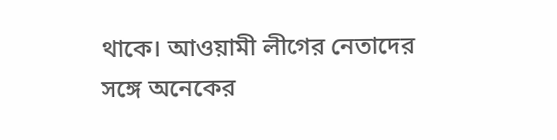থাকে। আওয়ামী লীগের নেতাদের সঙ্গে অনেকের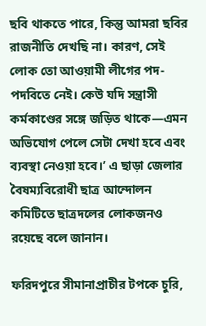ছবি থাকতে পারে, কিন্তু আমরা ছবির রাজনীতি দেখছি না। কারণ, সেই লোক তো আওয়ামী লীগের পদ-পদবিতে নেই। কেউ যদি সন্ত্রাসী কর্মকাণ্ডের সঙ্গে জড়িত থাকে—এমন অভিযোগ পেলে সেটা দেখা হবে এবং ব্যবস্থা নেওয়া হবে।’ এ ছাড়া জেলার বৈষম্যবিরোধী ছাত্র আন্দোলন কমিটিতে ছাত্রদলের লোকজনও রয়েছে বলে জানান।

ফরিদপুরে সীমানাপ্রাচীর টপকে চুরি,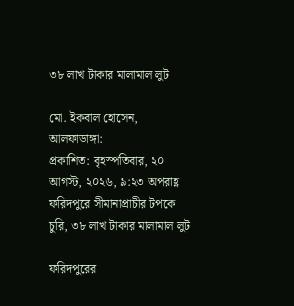৩৮ লাখ টাকার মালামাল লুট

মো. ইকবাল হোসেন, আলফাডাঙ্গা:
প্রকাশিত: বৃহস্পতিবার, ২০ আগস্ট, ২০২৬, ৯:২৩ অপরাহ্ণ
ফরিদপুরে সীমানাপ্রাচীর টপকে চুরি, ৩৮ লাখ টাকার মালামাল লুট

ফরিদপুরের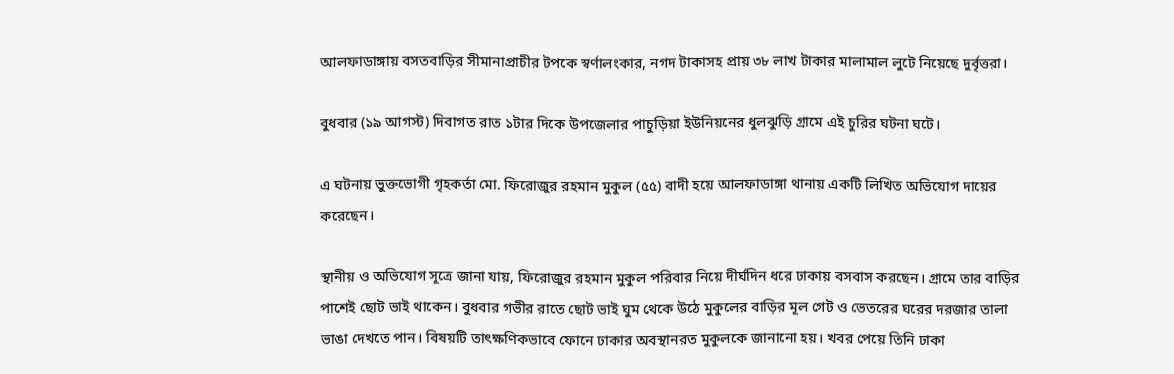আলফাডাঙ্গায় বসতবাড়ির সীমানাপ্রাচীর টপকে স্বর্ণালংকার, নগদ টাকাসহ প্রায় ৩৮ লাখ টাকার মালামাল লুটে নিয়েছে দুর্বৃত্তরা।

বুধবার (১৯ আগস্ট) দিবাগত রাত ১টার দিকে উপজেলার পাচুড়িয়া ইউনিয়নের ধুলঝুড়ি গ্রামে এই চুরির ঘটনা ঘটে।

এ ঘটনায় ভুক্তভোগী গৃহকর্তা মো. ফিরোজুর রহমান মুকুল (৫৫) বাদী হয়ে আলফাডাঙ্গা থানায় একটি লিখিত অভিযোগ দায়ের করেছেন।

স্থানীয় ও অভিযোগ সূত্রে জানা যায়, ফিরোজুর রহমান মুকুল পরিবার নিয়ে দীর্ঘদিন ধরে ঢাকায় বসবাস করছেন। গ্রামে তার বাড়ির পাশেই ছোট ভাই থাকেন। বুধবার গভীর রাতে ছোট ভাই ঘুম থেকে উঠে মুকুলের বাড়ির মূল গেট ও ভেতরের ঘরের দরজার তালা ভাঙা দেখতে পান। বিষয়টি তাৎক্ষণিকভাবে ফোনে ঢাকার অবস্থানরত মুকুলকে জানানো হয়। খবর পেয়ে তিনি ঢাকা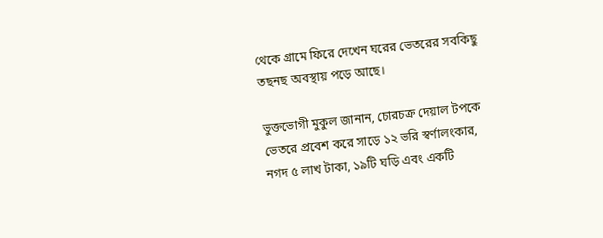থেকে গ্রামে ফিরে দেখেন ঘরের ভেতরের সবকিছু তছনছ অবস্থায় পড়ে আছে।

ভুক্তভোগী মুকুল জানান, চোরচক্র দেয়াল টপকে ভেতরে প্রবেশ করে সাড়ে ১২ ভরি স্বর্ণালংকার, নগদ ৫ লাখ টাকা, ১৯টি ঘড়ি এবং একটি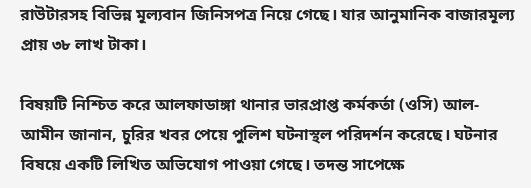রাউটারসহ বিভিন্ন মূল্যবান জিনিসপত্র নিয়ে গেছে। যার আনুমানিক বাজারমূল্য প্রায় ৩৮ লাখ টাকা।

বিষয়টি নিশ্চিত করে আলফাডাঙ্গা থানার ভারপ্রাপ্ত কর্মকর্তা (ওসি) আল-আমীন জানান, চুরির খবর পেয়ে পুলিশ ঘটনাস্থল পরিদর্শন করেছে। ঘটনার বিষয়ে একটি লিখিত অভিযোগ পাওয়া গেছে। তদন্ত সাপেক্ষে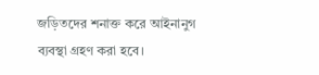জড়িতদের শনাক্ত করে আইনানুগ ব্যবস্থা গ্রহণ করা হবে।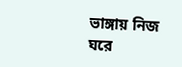ভাঙ্গায় নিজ ঘরে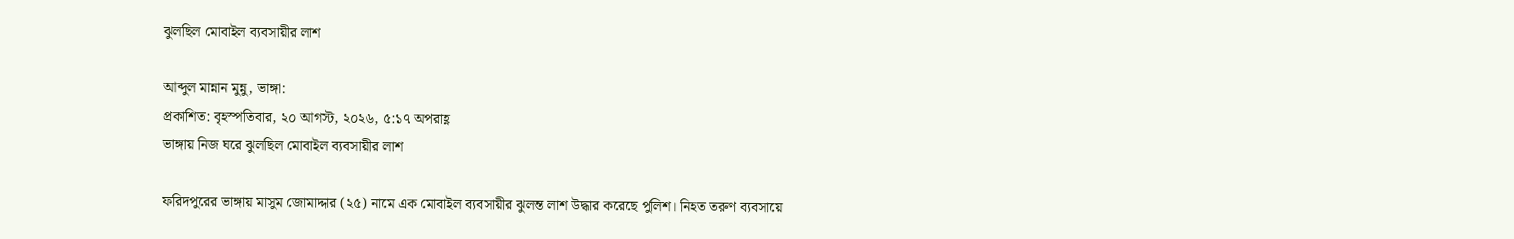ঝুলছিল মোবাইল ব্যবসায়ীর লাশ

আব্দুল মান্নান মুন্নু, ভাঙ্গা:
প্রকাশিত: বৃহস্পতিবার, ২০ আগস্ট, ২০২৬, ৫:১৭ অপরাহ্ণ
ভাঙ্গায় নিজ ঘরে ঝুলছিল মোবাইল ব্যবসায়ীর লাশ

ফরিদপুরের ভাঙ্গায় মাসুম জোমাদ্দার (২৫) নামে এক মোবাইল ব্যবসায়ীর ঝুলন্ত লাশ উদ্ধার করেছে পুলিশ। নিহত তরুণ ব্যবসায়ে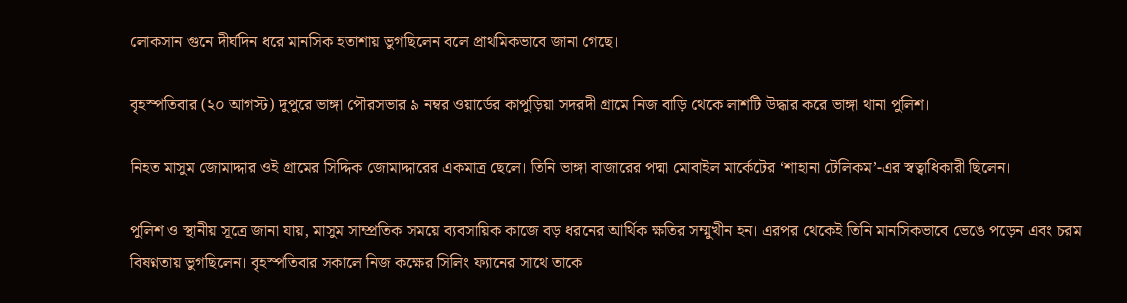লোকসান গুনে দীর্ঘদিন ধরে মানসিক হতাশায় ভুগছিলেন বলে প্রাথমিকভাবে জানা গেছে।

বৃহস্পতিবার (২০ আগস্ট) দুপুরে ভাঙ্গা পৌরসভার ৯ নম্বর ওয়ার্ডের কাপুড়িয়া সদরদী গ্রামে নিজ বাড়ি থেকে লাশটি উদ্ধার করে ভাঙ্গা থানা পুলিশ।

নিহত মাসুম জোমাদ্দার ওই গ্রামের সিদ্দিক জোমাদ্দারের একমাত্র ছেলে। তিনি ভাঙ্গা বাজারের পদ্মা মোবাইল মার্কেটের ‘শাহানা টেলিকম’-এর স্বত্বাধিকারী ছিলেন।

পুলিশ ও স্থানীয় সূত্রে জানা যায়, মাসুম সাম্প্রতিক সময়ে ব্যবসায়িক কাজে বড় ধরনের আর্থিক ক্ষতির সম্মুখীন হন। এরপর থেকেই তিনি মানসিকভাবে ভেঙে পড়েন এবং চরম বিষণ্নতায় ভুগছিলেন। বৃহস্পতিবার সকালে নিজ কক্ষের সিলিং ফ্যানের সাথে তাকে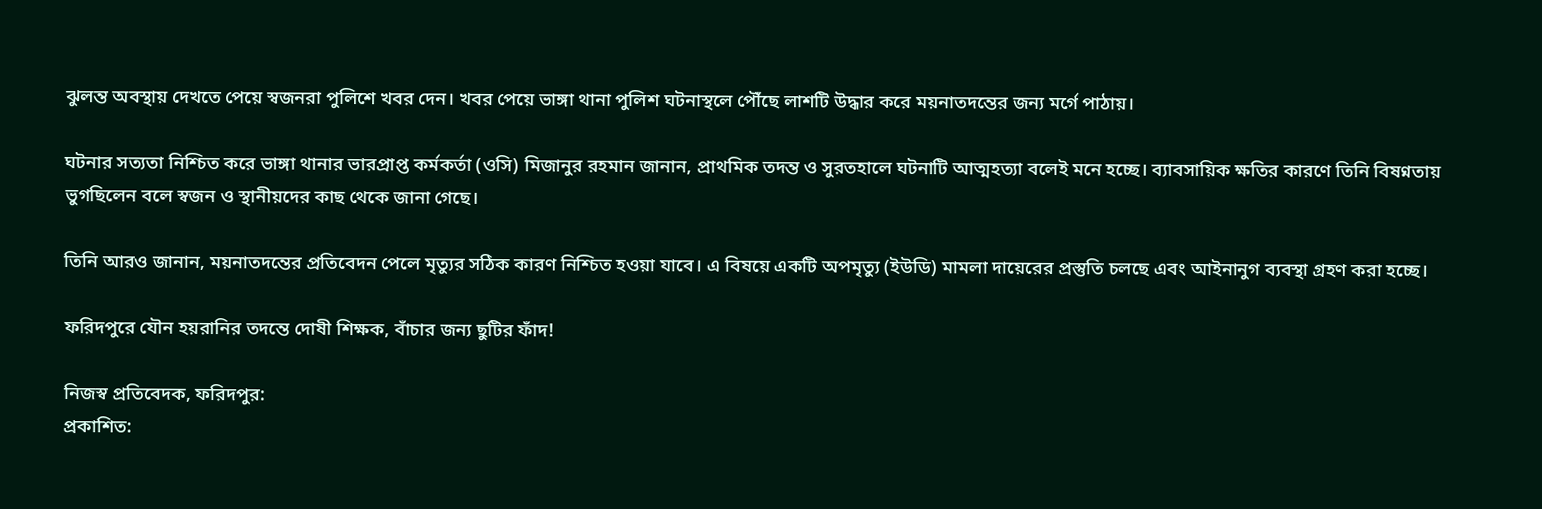ঝুলন্ত অবস্থায় দেখতে পেয়ে স্বজনরা পুলিশে খবর দেন। খবর পেয়ে ভাঙ্গা থানা পুলিশ ঘটনাস্থলে পৌঁছে লাশটি উদ্ধার করে ময়নাতদন্তের জন্য মর্গে পাঠায়।

ঘটনার সত্যতা নিশ্চিত করে ভাঙ্গা থানার ভারপ্রাপ্ত কর্মকর্তা (ওসি) মিজানুর রহমান জানান, প্রাথমিক তদন্ত ও সুরতহালে ঘটনাটি আত্মহত্যা বলেই মনে হচ্ছে। ব্যাবসায়িক ক্ষতির কারণে তিনি বিষণ্নতায় ভুগছিলেন বলে স্বজন ও স্থানীয়দের কাছ থেকে জানা গেছে।

তিনি আরও জানান, ময়নাতদন্তের প্রতিবেদন পেলে মৃত্যুর সঠিক কারণ নিশ্চিত হওয়া যাবে। এ বিষয়ে একটি অপমৃত্যু (ইউডি) মামলা দায়েরের প্রস্তুতি চলছে এবং আইনানুগ ব্যবস্থা গ্রহণ করা হচ্ছে।

ফরিদপুরে যৌন হয়রানির তদন্তে দোষী শিক্ষক, বাঁচার জন্য ছুটির ফাঁদ!

নিজস্ব প্রতিবেদক, ফরিদপুর:
প্রকাশিত: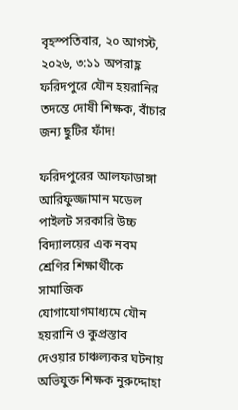বৃহস্পতিবার, ২০ আগস্ট, ২০২৬, ৩:১১ অপরাহ্ণ
ফরিদপুরে যৌন হয়রানির তদন্তে দোষী শিক্ষক, বাঁচার জন্য ছুটির ফাঁদ!

ফরিদপুরের আলফাডাঙ্গা আরিফুজ্জামান মডেল পাইলট সরকারি উচ্চ বিদ্যালয়ের এক নবম শ্রেণির শিক্ষার্থীকে সামাজিক যোগাযোগমাধ্যমে যৌন হয়রানি ও কুপ্রস্তাব দেওয়ার চাঞ্চল্যকর ঘটনায় অভিযুক্ত শিক্ষক নুরুদ্দোহা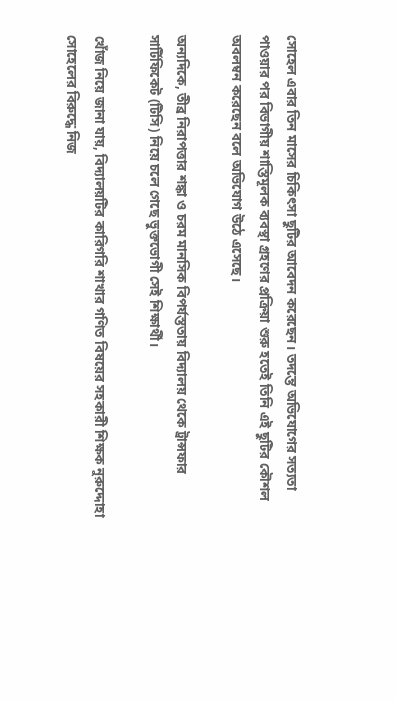সোহেল এবার তিন মাসের চিকিৎসা ছুটির আবেদন করেছেন। তদন্তে অভিযোগের সত্যতা পাওয়ার পর বিভাগীয় শাস্তিমূলক ব্যবস্থা গ্রহণের প্রক্রিয়া শুরু হতেই তিনি এই ছুটির কৌশল অবলম্বন করেছেন বলে অভিযোগ উঠে এসেছে।

অন্যদিকে, তীব্র নিরাপত্তার শঙ্কা ও চরম মানসিক বিপর্যস্ততায় বিদ্যালয় থেকে ট্রান্সফার সার্টিফিকেট (টিসি) নিয়ে চলে গেছে ভুক্তভোগী সেই শিক্ষার্থী।

খোঁজ নিয়ে জানা যায়, বিদ্যালয়টির কারিগরি শাখার গণিত বিষয়ের সহকারী শিক্ষক নুরুদ্দোহা সোহেলের বিরুদ্ধে নিজ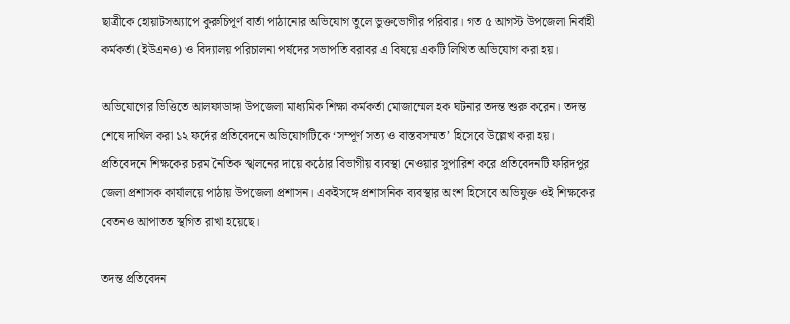ছাত্রীকে হোয়াটসঅ্যাপে কুরুচিপূর্ণ বার্তা পাঠানোর অভিযোগ তুলে ভুক্তভোগীর পরিবার। গত ৫ আগস্ট উপজেলা নির্বাহী কর্মকর্তা (ইউএনও) ও বিদ্যালয় পরিচালনা পর্ষদের সভাপতি বরাবর এ বিষয়ে একটি লিখিত অভিযোগ করা হয়।

অভিযোগের ভিত্তিতে আলফাডাঙ্গা উপজেলা মাধ্যমিক শিক্ষা কর্মকর্তা মোজাম্মেল হক ঘটনার তদন্ত শুরু করেন। তদন্ত শেষে দাখিল করা ১২ ফর্দের প্রতিবেদনে অভিযোগটিকে ‘সম্পূর্ণ সত্য ও বাস্তবসম্মত’ হিসেবে উল্লেখ করা হয়। প্রতিবেদনে শিক্ষকের চরম নৈতিক স্খলনের দায়ে কঠোর বিভাগীয় ব্যবস্থা নেওয়ার সুপারিশ করে প্রতিবেদনটি ফরিদপুর জেলা প্রশাসক কার্যালয়ে পাঠায় উপজেলা প্রশাসন। একইসঙ্গে প্রশাসনিক ব্যবস্থার অংশ হিসেবে অভিযুক্ত ওই শিক্ষকের বেতনও আপাতত স্থগিত রাখা হয়েছে।

তদন্ত প্রতিবেদন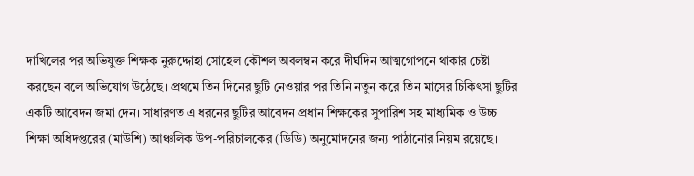দাখিলের পর অভিযুক্ত শিক্ষক নুরুদ্দোহা সোহেল কৌশল অবলম্বন করে দীর্ঘদিন আত্মগোপনে থাকার চেষ্টা করছেন বলে অভিযোগ উঠেছে। প্রথমে তিন দিনের ছুটি নেওয়ার পর তিনি নতুন করে তিন মাসের চিকিৎসা ছুটির একটি আবেদন জমা দেন। সাধারণত এ ধরনের ছুটির আবেদন প্রধান শিক্ষকের সুপারিশ সহ মাধ্যমিক ও উচ্চ শিক্ষা অধিদপ্তরের (মাউশি) আঞ্চলিক উপ-পরিচালকের (ডিডি) অনুমোদনের জন্য পাঠানোর নিয়ম রয়েছে।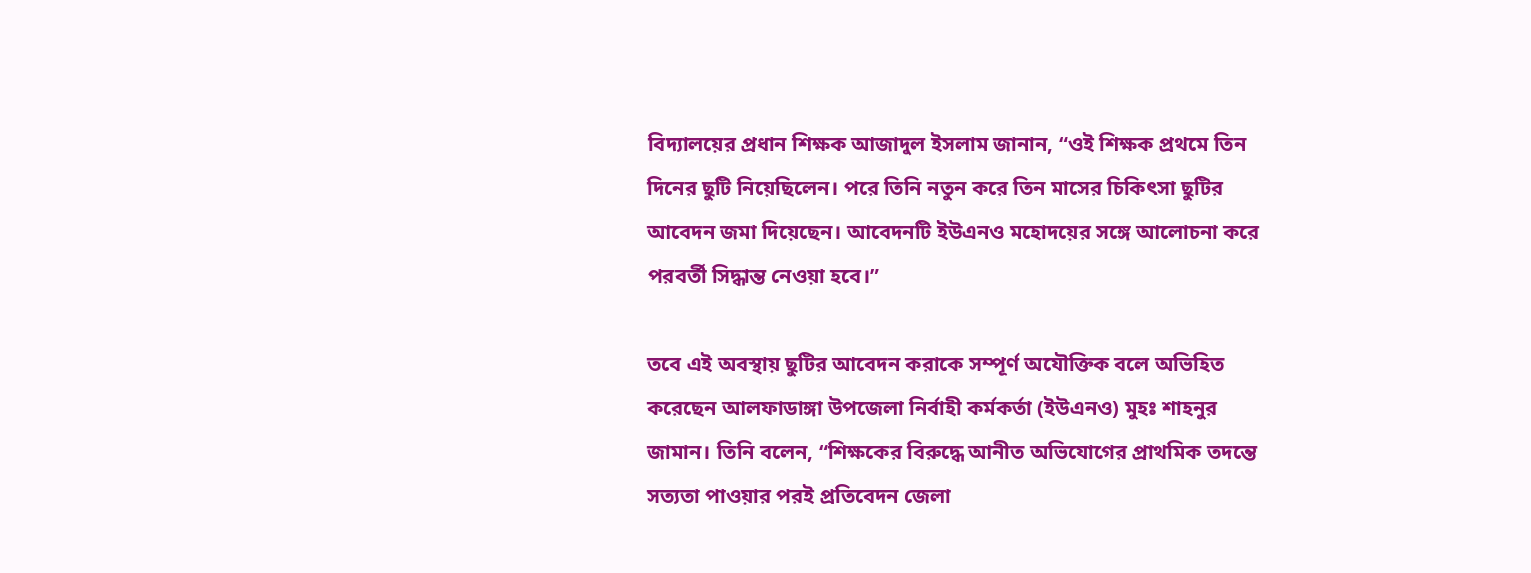বিদ্যালয়ের প্রধান শিক্ষক আজাদুল ইসলাম জানান, “ওই শিক্ষক প্রথমে তিন দিনের ছুটি নিয়েছিলেন। পরে তিনি নতুন করে তিন মাসের চিকিৎসা ছুটির আবেদন জমা দিয়েছেন। আবেদনটি ইউএনও মহোদয়ের সঙ্গে আলোচনা করে পরবর্তী সিদ্ধান্ত নেওয়া হবে।”

তবে এই অবস্থায় ছুটির আবেদন করাকে সম্পূর্ণ অযৌক্তিক বলে অভিহিত করেছেন আলফাডাঙ্গা উপজেলা নির্বাহী কর্মকর্তা (ইউএনও) মুহঃ শাহনুর জামান। তিনি বলেন, “শিক্ষকের বিরুদ্ধে আনীত অভিযোগের প্রাথমিক তদন্তে সত্যতা পাওয়ার পরই প্রতিবেদন জেলা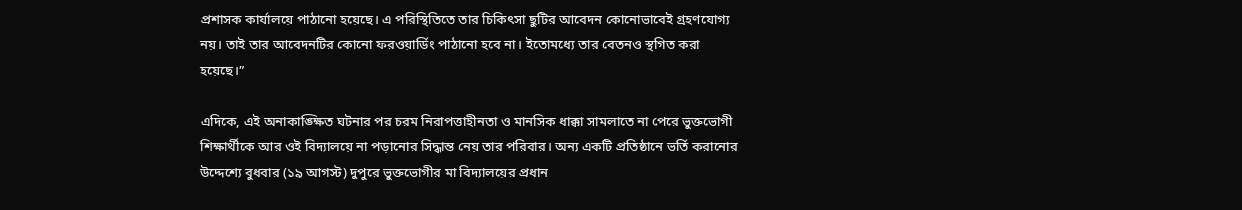প্রশাসক কার্যালয়ে পাঠানো হয়েছে। এ পরিস্থিতিতে তার চিকিৎসা ছুটির আবেদন কোনোভাবেই গ্রহণযোগ্য নয়। তাই তার আবেদনটির কোনো ফরওয়ার্ডিং পাঠানো হবে না। ইতোমধ্যে তার বেতনও স্থগিত করা হয়েছে।”

এদিকে, এই অনাকাঙ্ক্ষিত ঘটনার পর চরম নিরাপত্তাহীনতা ও মানসিক ধাক্কা সামলাতে না পেরে ভুক্তভোগী শিক্ষার্থীকে আর ওই বিদ্যালয়ে না পড়ানোর সিদ্ধান্ত নেয় তার পরিবার। অন্য একটি প্রতিষ্ঠানে ভর্তি করানোর উদ্দেশ্যে বুধবার (১৯ আগস্ট) দুপুরে ভুক্তভোগীর মা বিদ্যালয়ের প্রধান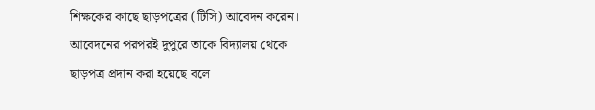শিক্ষকের কাছে ছাড়পত্রের (টিসি) আবেদন করেন। আবেদনের পরপরই দুপুরে তাকে বিদ্যালয় থেকে ছাড়পত্র প্রদান করা হয়েছে বলে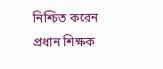নিশ্চিত করেন প্রধান শিক্ষক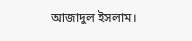আজাদুল ইসলাম।